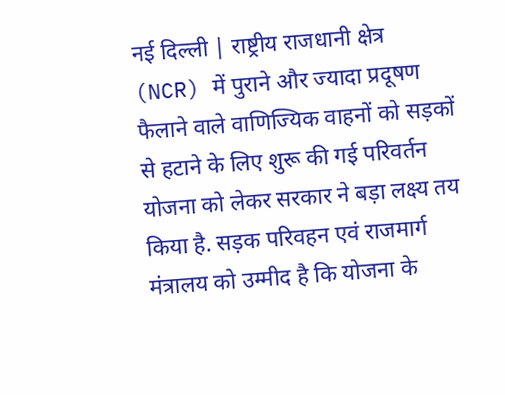नई दिल्ली | राष्ट्रीय राजधानी क्षेत्र (NCR) में पुराने और ज्यादा प्रदूषण फैलाने वाले वाणिज्यिक वाहनों को सड़कों से हटाने के लिए शुरू की गई परिवर्तन योजना को लेकर सरकार ने बड़ा लक्ष्य तय किया है. सड़क परिवहन एवं राजमार्ग मंत्रालय को उम्मीद है कि योजना के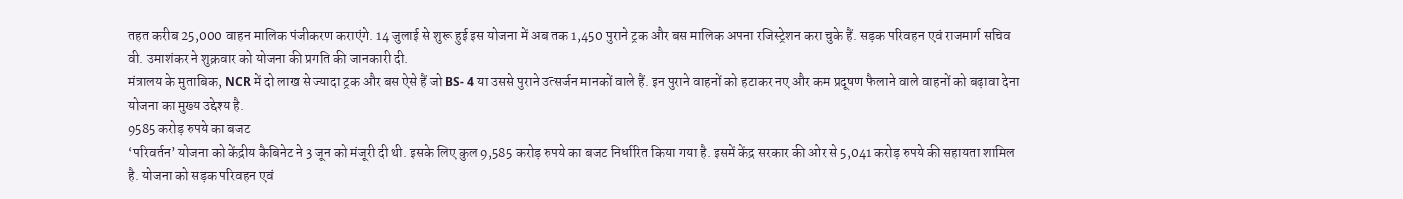तहत करीब 25,000 वाहन मालिक पंजीकरण कराएंगे. 14 जुलाई से शुरू हुई इस योजना में अब तक 1,450 पुराने ट्रक और बस मालिक अपना रजिस्ट्रेशन करा चुके हैं. सड़क परिवहन एवं राजमार्ग सचिव वी. उमाशंकर ने शुक्रवार को योजना की प्रगति की जानकारी दी.
मंत्रालय के मुताबिक, NCR में दो लाख से ज्यादा ट्रक और बस ऐसे हैं जो BS- 4 या उससे पुराने उत्सर्जन मानकों वाले हैं. इन पुराने वाहनों को हटाकर नए और कम प्रदूषण फैलाने वाले वाहनों को बढ़ावा देना योजना का मुख्य उद्देश्य है.
9585 करोड़ रुपये का बजट
‘परिवर्तन’ योजना को केंद्रीय कैबिनेट ने 3 जून को मंजूरी दी थी. इसके लिए कुल 9,585 करोड़ रुपये का बजट निर्धारित किया गया है. इसमें केंद्र सरकार की ओर से 5,041 करोड़ रुपये की सहायता शामिल है. योजना को सड़क परिवहन एवं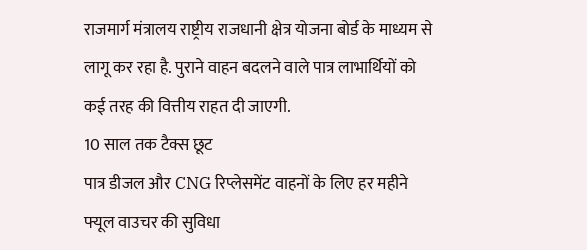राजमार्ग मंत्रालय राष्ट्रीय राजधानी क्षेत्र योजना बोर्ड के माध्यम से लागू कर रहा है. पुराने वाहन बदलने वाले पात्र लाभार्थियों को कई तरह की वित्तीय राहत दी जाएगी.
10 साल तक टैक्स छूट
पात्र डीजल और CNG रिप्लेसमेंट वाहनों के लिए हर महीने फ्यूल वाउचर की सुविधा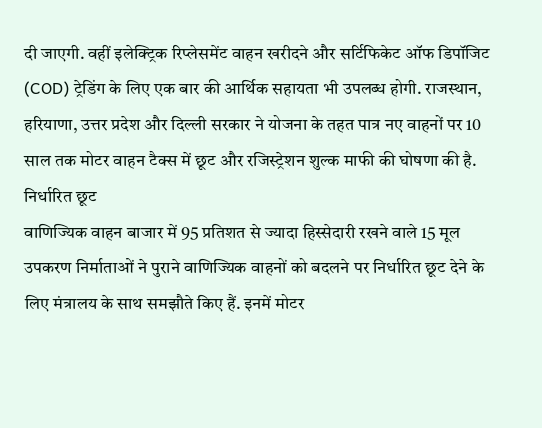दी जाएगी. वहीं इलेक्ट्रिक रिप्लेसमेंट वाहन खरीदने और सर्टिफिकेट ऑफ डिपॉजिट (COD) ट्रेडिंग के लिए एक बार की आर्थिक सहायता भी उपलब्ध होगी. राजस्थान, हरियाणा, उत्तर प्रदेश और दिल्ली सरकार ने योजना के तहत पात्र नए वाहनों पर 10 साल तक मोटर वाहन टैक्स में छूट और रजिस्ट्रेशन शुल्क माफी की घोषणा की है.
निर्धारित छूट
वाणिज्यिक वाहन बाजार में 95 प्रतिशत से ज्यादा हिस्सेदारी रखने वाले 15 मूल उपकरण निर्माताओं ने पुराने वाणिज्यिक वाहनों को बदलने पर निर्धारित छूट देने के लिए मंत्रालय के साथ समझौते किए हैं. इनमें मोटर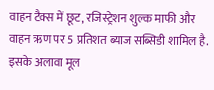वाहन टैक्स में छूट, रजिस्ट्रेशन शुल्क माफी और वाहन ऋण पर 5 प्रतिशत ब्याज सब्सिडी शामिल है. इसके अलावा मूल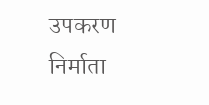उपकरण निर्माता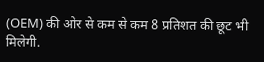(OEM) की ओर से कम से कम 8 प्रतिशत की छूट भी मिलेगी.